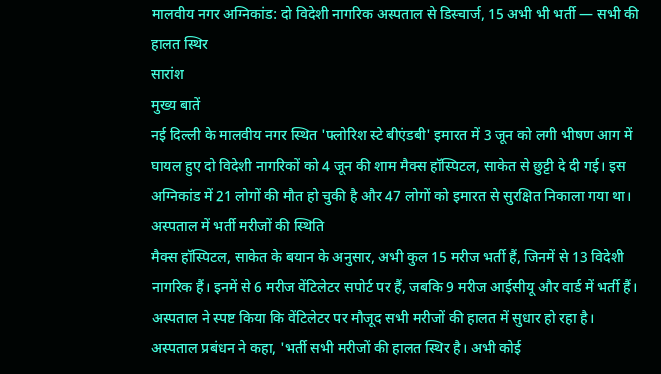मालवीय नगर अग्निकांड: दो विदेशी नागरिक अस्पताल से डिस्चार्ज, 15 अभी भी भर्ती — सभी की हालत स्थिर
सारांश
मुख्य बातें
नई दिल्ली के मालवीय नगर स्थित 'फ्लोरिश स्टे बीएंडबी' इमारत में 3 जून को लगी भीषण आग में घायल हुए दो विदेशी नागरिकों को 4 जून की शाम मैक्स हॉस्पिटल, साकेत से छुट्टी दे दी गई। इस अग्निकांड में 21 लोगों की मौत हो चुकी है और 47 लोगों को इमारत से सुरक्षित निकाला गया था।
अस्पताल में भर्ती मरीजों की स्थिति
मैक्स हॉस्पिटल, साकेत के बयान के अनुसार, अभी कुल 15 मरीज भर्ती हैं, जिनमें से 13 विदेशी नागरिक हैं। इनमें से 6 मरीज वेंटिलेटर सपोर्ट पर हैं, जबकि 9 मरीज आईसीयू और वार्ड में भर्ती हैं। अस्पताल ने स्पष्ट किया कि वेंटिलेटर पर मौजूद सभी मरीजों की हालत में सुधार हो रहा है।
अस्पताल प्रबंधन ने कहा, 'भर्ती सभी मरीजों की हालत स्थिर है। अभी कोई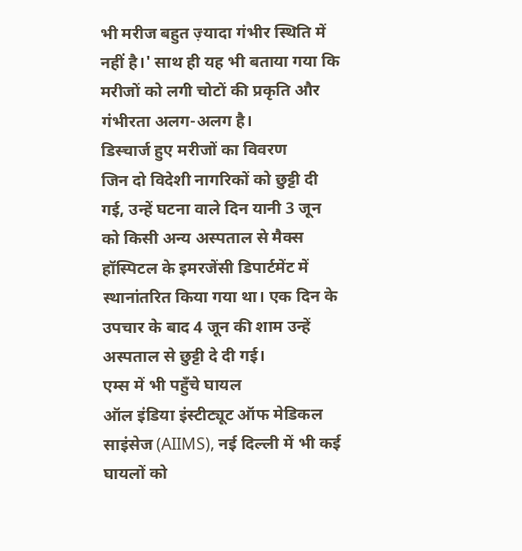भी मरीज बहुत ज़्यादा गंभीर स्थिति में नहीं है।' साथ ही यह भी बताया गया कि मरीजों को लगी चोटों की प्रकृति और गंभीरता अलग-अलग है।
डिस्चार्ज हुए मरीजों का विवरण
जिन दो विदेशी नागरिकों को छुट्टी दी गई, उन्हें घटना वाले दिन यानी 3 जून को किसी अन्य अस्पताल से मैक्स हॉस्पिटल के इमरजेंसी डिपार्टमेंट में स्थानांतरित किया गया था। एक दिन के उपचार के बाद 4 जून की शाम उन्हें अस्पताल से छुट्टी दे दी गई।
एम्स में भी पहुँचे घायल
ऑल इंडिया इंस्टीट्यूट ऑफ मेडिकल साइंसेज (AIIMS), नई दिल्ली में भी कई घायलों को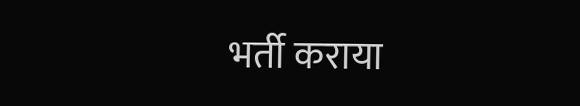भर्ती कराया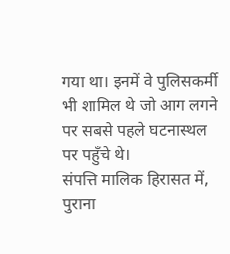गया था। इनमें वे पुलिसकर्मी भी शामिल थे जो आग लगने पर सबसे पहले घटनास्थल पर पहुँचे थे।
संपत्ति मालिक हिरासत में, पुराना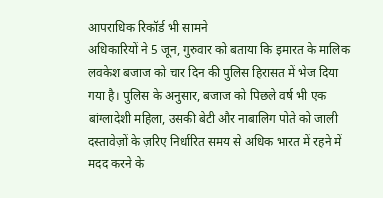आपराधिक रिकॉर्ड भी सामने
अधिकारियों ने 5 जून, गुरुवार को बताया कि इमारत के मालिक लवकेश बजाज को चार दिन की पुलिस हिरासत में भेज दिया गया है। पुलिस के अनुसार, बजाज को पिछले वर्ष भी एक बांग्लादेशी महिला, उसकी बेटी और नाबालिग पोते को जाली दस्तावेज़ों के ज़रिए निर्धारित समय से अधिक भारत में रहने में मदद करने के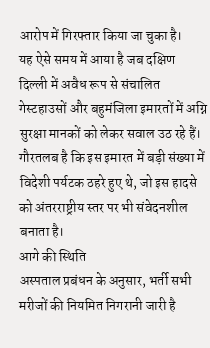आरोप में गिरफ्तार किया जा चुका है।
यह ऐसे समय में आया है जब दक्षिण दिल्ली में अवैध रूप से संचालित गेस्टहाउसों और बहुमंजिला इमारतों में अग्नि सुरक्षा मानकों को लेकर सवाल उठ रहे हैं। गौरतलब है कि इस इमारत में बड़ी संख्या में विदेशी पर्यटक ठहरे हुए थे, जो इस हादसे को अंतरराष्ट्रीय स्तर पर भी संवेदनशील बनाता है।
आगे की स्थिति
अस्पताल प्रबंधन के अनुसार, भर्ती सभी मरीजों की नियमित निगरानी जारी है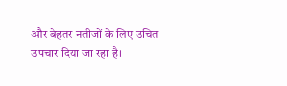और बेहतर नतीजों के लिए उचित उपचार दिया जा रहा है।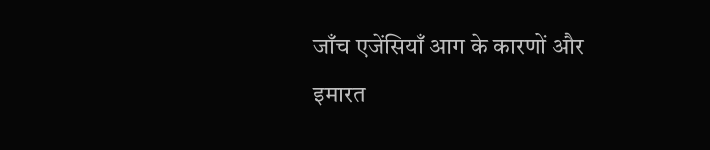जाँच एजेंसियाँ आग के कारणों और इमारत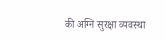की अग्नि सुरक्षा व्यवस्था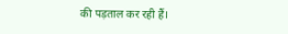की पड़ताल कर रही हैं।